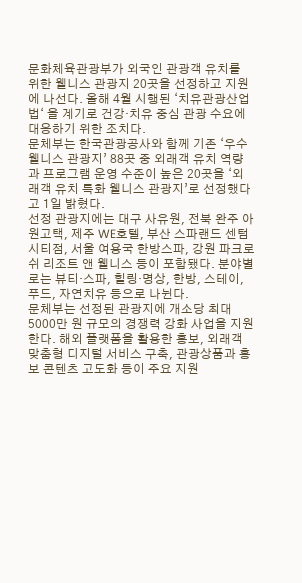문화체육관광부가 외국인 관광객 유치를 위한 웰니스 관광지 20곳을 선정하고 지원에 나선다. 올해 4월 시행된 ‘치유관광산업법‘ 을 계기로 건강·치유 중심 관광 수요에 대응하기 위한 조치다.
문체부는 한국관광공사와 함께 기존 ‘우수 웰니스 관광지’ 88곳 중 외래객 유치 역량과 프로그램 운영 수준이 높은 20곳을 ‘외래객 유치 특화 웰니스 관광지’로 선정했다고 1일 밝혔다.
선정 관광지에는 대구 사유원, 전북 완주 아원고택, 제주 WE호텔, 부산 스파랜드 센텀시티점, 서울 여용국 한방스파, 강원 파크로쉬 리조트 앤 웰니스 등이 포함됐다. 분야별로는 뷰티·스파, 힐링·명상, 한방, 스테이, 푸드, 자연치유 등으로 나뉜다.
문체부는 선정된 관광지에 개소당 최대 5000만 원 규모의 경쟁력 강화 사업을 지원한다. 해외 플랫폼을 활용한 홍보, 외래객 맞춤형 디지털 서비스 구축, 관광상품과 홍보 콘텐츠 고도화 등이 주요 지원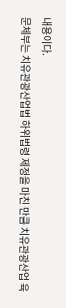내용이다.
문체부는 치유관광산업법 하위법령 제정을 마친 만큼 치유관광산업 육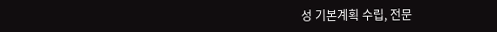성 기본계획 수립, 전문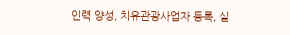인력 양성, 치유관광사업자 등록, 실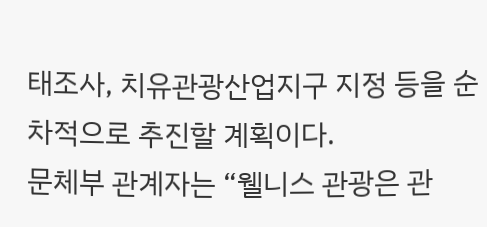태조사, 치유관광산업지구 지정 등을 순차적으로 추진할 계획이다.
문체부 관계자는 “웰니스 관광은 관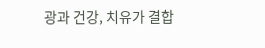광과 건강, 치유가 결합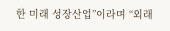한 미래 성장산업”이라며 “외래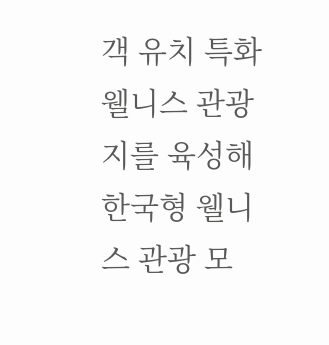객 유치 특화 웰니스 관광지를 육성해 한국형 웰니스 관광 모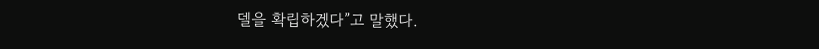델을 확립하겠다”고 말했다.